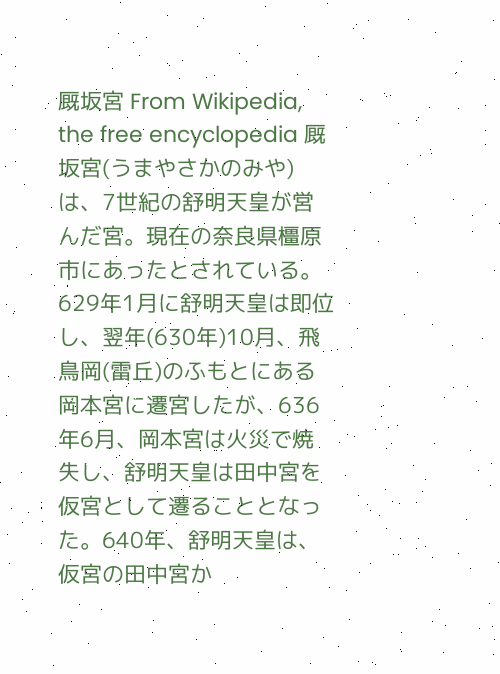厩坂宮 From Wikipedia, the free encyclopedia 厩坂宮(うまやさかのみや)は、7世紀の舒明天皇が営んだ宮。現在の奈良県橿原市にあったとされている。 629年1月に舒明天皇は即位し、翌年(630年)10月、飛鳥岡(雷丘)のふもとにある岡本宮に遷宮したが、636年6月、岡本宮は火災で焼失し、舒明天皇は田中宮を仮宮として遷ることとなった。640年、舒明天皇は、仮宮の田中宮か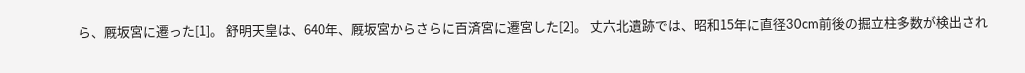ら、厩坂宮に遷った[1]。 舒明天皇は、640年、厩坂宮からさらに百済宮に遷宮した[2]。 丈六北遺跡では、昭和15年に直径30cm前後の掘立柱多数が検出され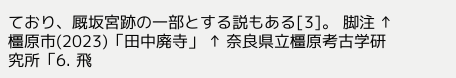ており、厩坂宮跡の一部とする説もある[3]。 脚注 ↑ 橿原市(2023)「田中廃寺」 ↑ 奈良県立橿原考古学研究所「6. 飛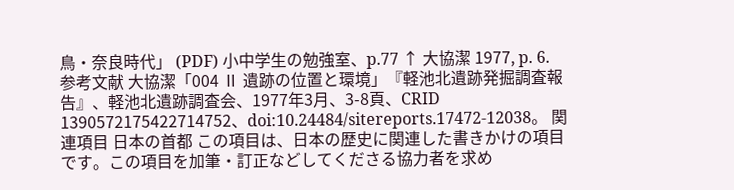鳥・奈良時代」 (PDF) 小中学生の勉強室、p.77 ↑ 大協潔 1977, p. 6. 参考文献 大協潔「004 Ⅱ 遺跡の位置と環境」『軽池北遺跡発掘調査報告』、軽池北遺跡調査会、1977年3月、3-8頁、CRID 1390572175422714752、doi:10.24484/sitereports.17472-12038。 関連項目 日本の首都 この項目は、日本の歴史に関連した書きかけの項目です。この項目を加筆・訂正などしてくださる協力者を求め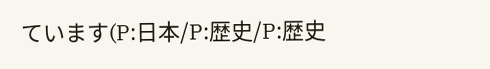ています(P:日本/P:歴史/P:歴史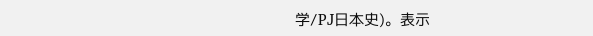学/PJ日本史)。表示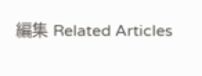編集 Related Articles